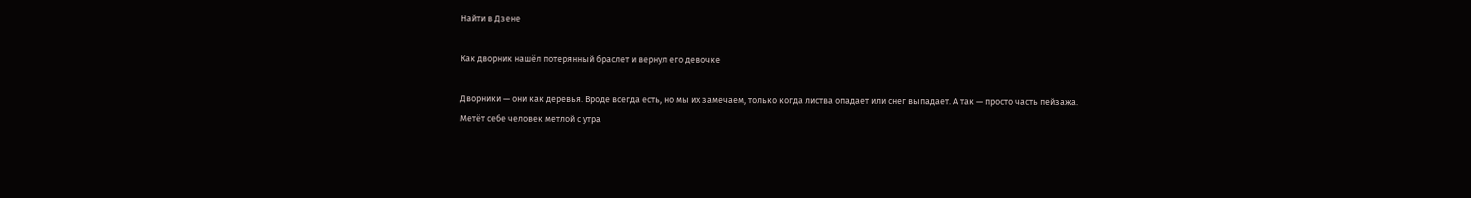Найти в Дзене

Как дворник нашёл потерянный браслет и вернул его девочке

Дворники — они как деревья. Вроде всегда есть, но мы их замечаем, только когда листва опадает или снег выпадает. А так — просто часть пейзажа. Метёт себе человек метлой с утра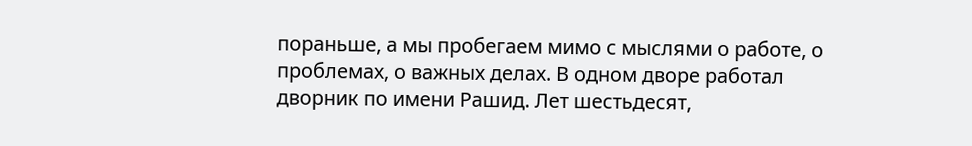пораньше, а мы пробегаем мимо с мыслями о работе, о проблемах, о важных делах. В одном дворе работал дворник по имени Рашид. Лет шестьдесят,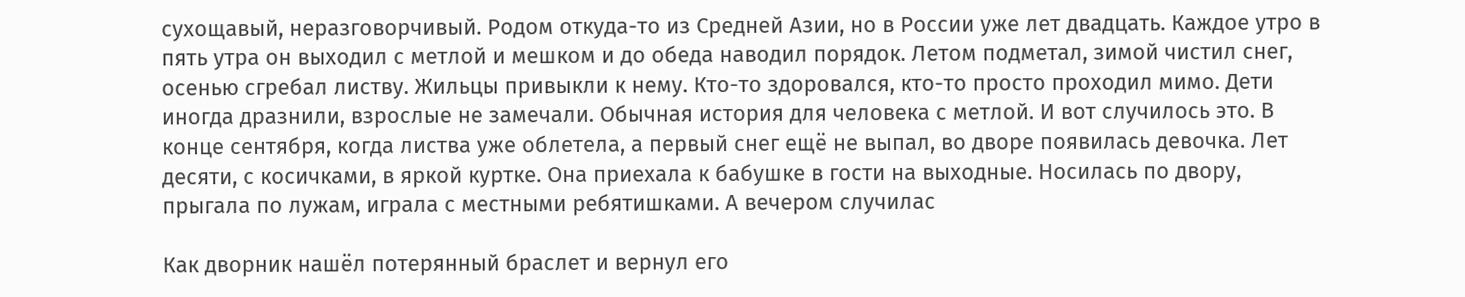сухощавый, неразговорчивый. Родом откуда-то из Средней Азии, но в России уже лет двадцать. Каждое утро в пять утра он выходил с метлой и мешком и до обеда наводил порядок. Летом подметал, зимой чистил снег, осенью сгребал листву. Жильцы привыкли к нему. Кто-то здоровался, кто-то просто проходил мимо. Дети иногда дразнили, взрослые не замечали. Обычная история для человека с метлой. И вот случилось это. В конце сентября, когда листва уже облетела, а первый снег ещё не выпал, во дворе появилась девочка. Лет десяти, с косичками, в яркой куртке. Она приехала к бабушке в гости на выходные. Носилась по двору, прыгала по лужам, играла с местными ребятишками. А вечером случилас

Как дворник нашёл потерянный браслет и вернул его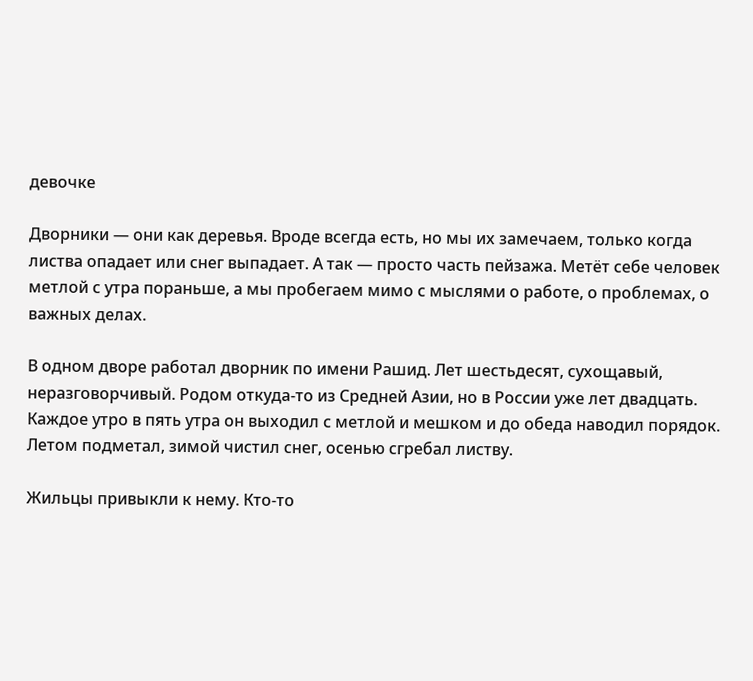девочке

Дворники — они как деревья. Вроде всегда есть, но мы их замечаем, только когда листва опадает или снег выпадает. А так — просто часть пейзажа. Метёт себе человек метлой с утра пораньше, а мы пробегаем мимо с мыслями о работе, о проблемах, о важных делах.

В одном дворе работал дворник по имени Рашид. Лет шестьдесят, сухощавый, неразговорчивый. Родом откуда-то из Средней Азии, но в России уже лет двадцать. Каждое утро в пять утра он выходил с метлой и мешком и до обеда наводил порядок. Летом подметал, зимой чистил снег, осенью сгребал листву.

Жильцы привыкли к нему. Кто-то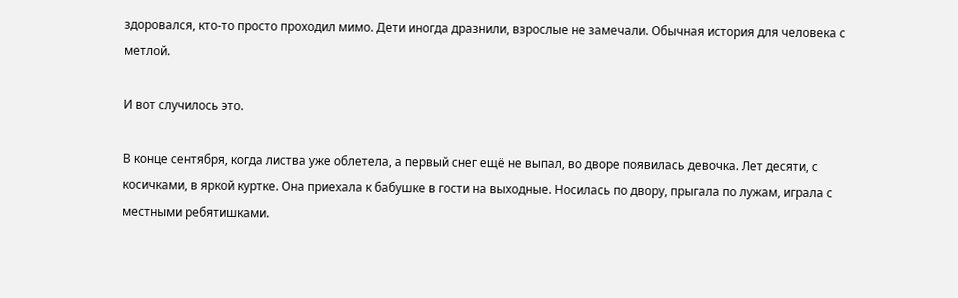здоровался, кто-то просто проходил мимо. Дети иногда дразнили, взрослые не замечали. Обычная история для человека с метлой.

И вот случилось это.

В конце сентября, когда листва уже облетела, а первый снег ещё не выпал, во дворе появилась девочка. Лет десяти, с косичками, в яркой куртке. Она приехала к бабушке в гости на выходные. Носилась по двору, прыгала по лужам, играла с местными ребятишками.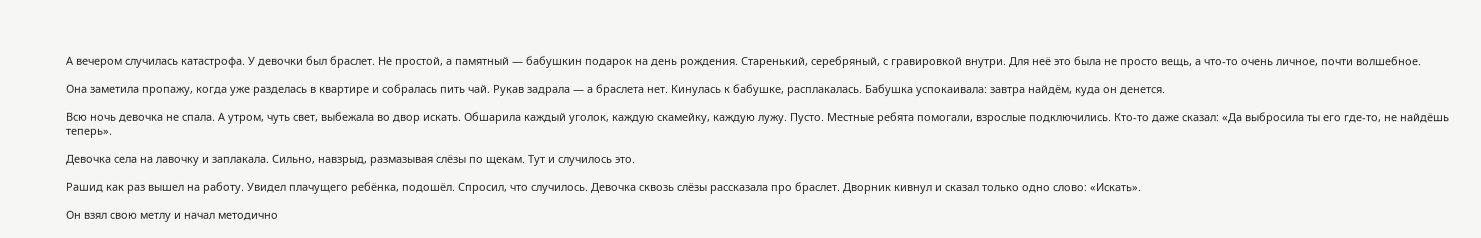А вечером случилась катастрофа. У девочки был браслет. Не простой, а памятный — бабушкин подарок на день рождения. Старенький, серебряный, с гравировкой внутри. Для неё это была не просто вещь, а что-то очень личное, почти волшебное.

Она заметила пропажу, когда уже разделась в квартире и собралась пить чай. Рукав задрала — а браслета нет. Кинулась к бабушке, расплакалась. Бабушка успокаивала: завтра найдём, куда он денется.

Всю ночь девочка не спала. А утром, чуть свет, выбежала во двор искать. Обшарила каждый уголок, каждую скамейку, каждую лужу. Пусто. Местные ребята помогали, взрослые подключились. Кто-то даже сказал: «Да выбросила ты его где-то, не найдёшь теперь».

Девочка села на лавочку и заплакала. Сильно, навзрыд, размазывая слёзы по щекам. Тут и случилось это.

Рашид как раз вышел на работу. Увидел плачущего ребёнка, подошёл. Спросил, что случилось. Девочка сквозь слёзы рассказала про браслет. Дворник кивнул и сказал только одно слово: «Искать».

Он взял свою метлу и начал методично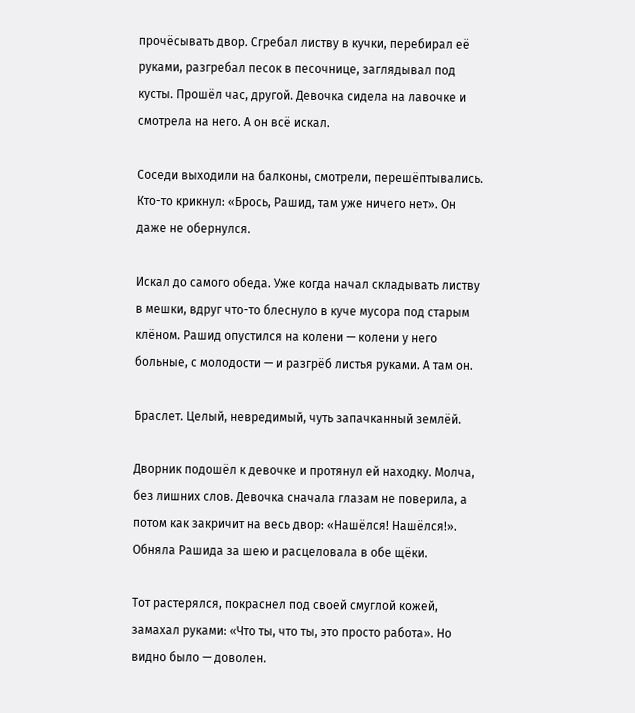прочёсывать двор. Сгребал листву в кучки, перебирал её руками, разгребал песок в песочнице, заглядывал под кусты. Прошёл час, другой. Девочка сидела на лавочке и смотрела на него. А он всё искал.

Соседи выходили на балконы, смотрели, перешёптывались. Кто-то крикнул: «Брось, Рашид, там уже ничего нет». Он даже не обернулся.

Искал до самого обеда. Уже когда начал складывать листву в мешки, вдруг что-то блеснуло в куче мусора под старым клёном. Рашид опустился на колени — колени у него больные, с молодости — и разгрёб листья руками. А там он.

Браслет. Целый, невредимый, чуть запачканный землёй.

Дворник подошёл к девочке и протянул ей находку. Молча, без лишних слов. Девочка сначала глазам не поверила, а потом как закричит на весь двор: «Нашёлся! Нашёлся!». Обняла Рашида за шею и расцеловала в обе щёки.

Тот растерялся, покраснел под своей смуглой кожей, замахал руками: «Что ты, что ты, это просто работа». Но видно было — доволен.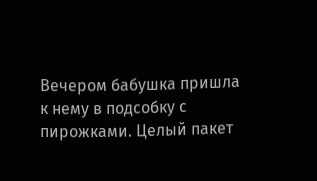Вечером бабушка пришла к нему в подсобку с пирожками. Целый пакет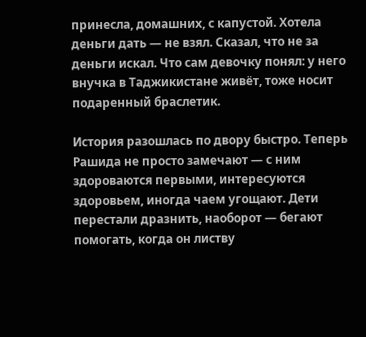принесла, домашних, с капустой. Хотела деньги дать — не взял. Сказал, что не за деньги искал. Что сам девочку понял: у него внучка в Таджикистане живёт, тоже носит подаренный браслетик.

История разошлась по двору быстро. Теперь Рашида не просто замечают — с ним здороваются первыми, интересуются здоровьем, иногда чаем угощают. Дети перестали дразнить, наоборот — бегают помогать, когда он листву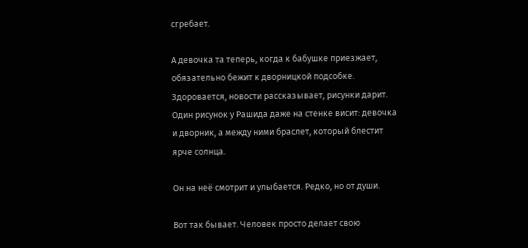сгребает.

А девочка та теперь, когда к бабушке приезжает, обязательно бежит к дворницкой подсобке. Здоровается, новости рассказывает, рисунки дарит. Один рисунок у Рашида даже на стенке висит: девочка и дворник, а между ними браслет, который блестит ярче солнца.

Он на неё смотрит и улыбается. Редко, но от души.

Вот так бывает. Человек просто делает свою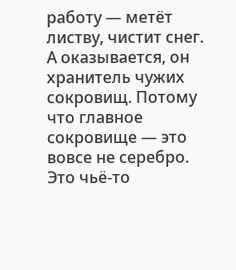работу — метёт листву, чистит снег. А оказывается, он хранитель чужих сокровищ. Потому что главное сокровище — это вовсе не серебро. Это чьё-то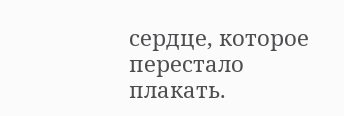сердце, которое перестало плакать.